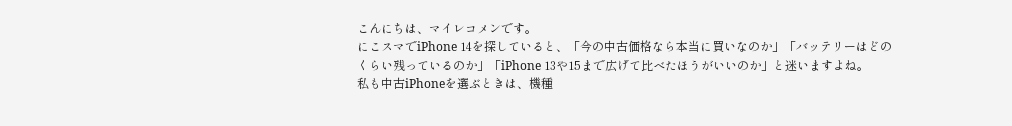こんにちは、マイレコメンです。
にこスマでiPhone 14を探していると、「今の中古価格なら本当に買いなのか」「バッテリーはどのくらい残っているのか」「iPhone 13や15まで広げて比べたほうがいいのか」と迷いますよね。
私も中古iPhoneを選ぶときは、機種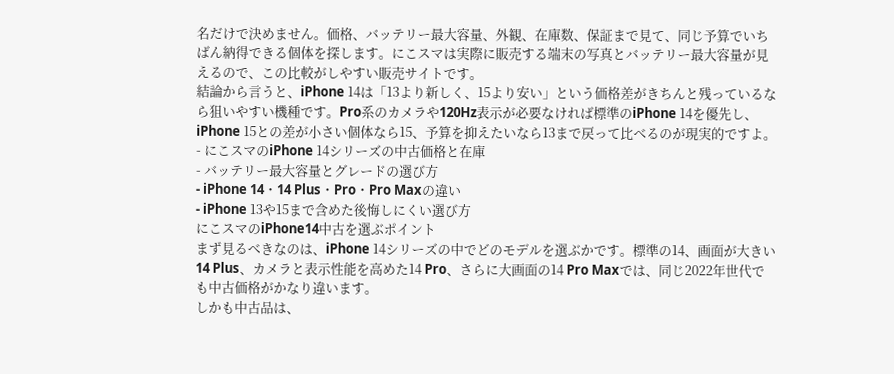名だけで決めません。価格、バッテリー最大容量、外観、在庫数、保証まで見て、同じ予算でいちばん納得できる個体を探します。にこスマは実際に販売する端末の写真とバッテリー最大容量が見えるので、この比較がしやすい販売サイトです。
結論から言うと、iPhone 14は「13より新しく、15より安い」という価格差がきちんと残っているなら狙いやすい機種です。Pro系のカメラや120Hz表示が必要なければ標準のiPhone 14を優先し、iPhone 15との差が小さい個体なら15、予算を抑えたいなら13まで戻って比べるのが現実的ですよ。
- にこスマのiPhone 14シリーズの中古価格と在庫
- バッテリー最大容量とグレードの選び方
- iPhone 14・14 Plus・Pro・Pro Maxの違い
- iPhone 13や15まで含めた後悔しにくい選び方
にこスマのiPhone14中古を選ぶポイント
まず見るべきなのは、iPhone 14シリーズの中でどのモデルを選ぶかです。標準の14、画面が大きい14 Plus、カメラと表示性能を高めた14 Pro、さらに大画面の14 Pro Maxでは、同じ2022年世代でも中古価格がかなり違います。
しかも中古品は、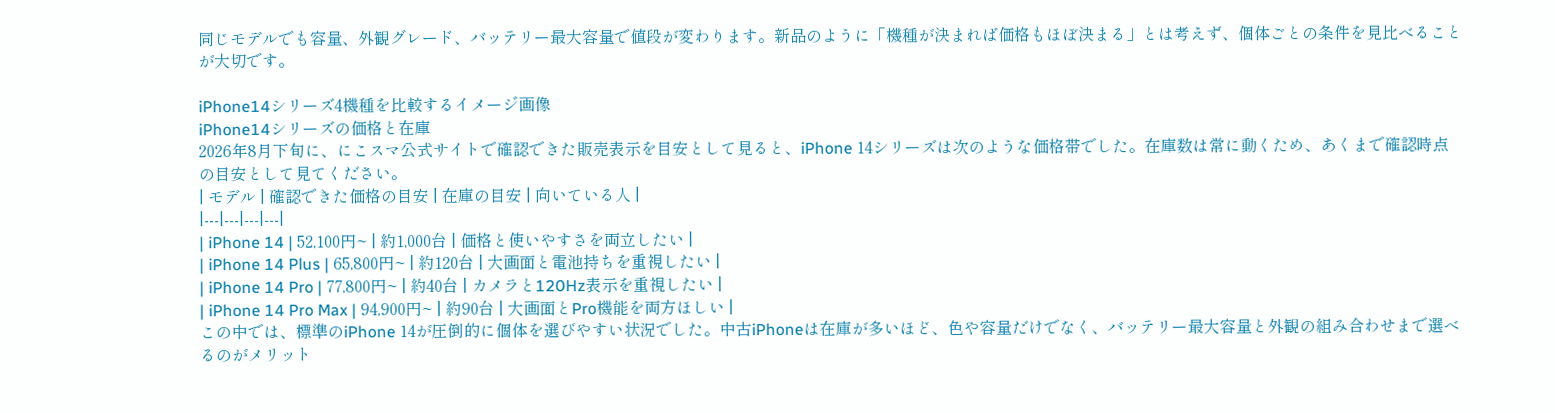同じモデルでも容量、外観グレード、バッテリー最大容量で値段が変わります。新品のように「機種が決まれば価格もほぼ決まる」とは考えず、個体ごとの条件を見比べることが大切です。

iPhone14シリーズ4機種を比較するイメージ画像
iPhone14シリーズの価格と在庫
2026年8月下旬に、にこスマ公式サイトで確認できた販売表示を目安として見ると、iPhone 14シリーズは次のような価格帯でした。在庫数は常に動くため、あくまで確認時点の目安として見てください。
| モデル | 確認できた価格の目安 | 在庫の目安 | 向いている人 |
|---|---|---|---|
| iPhone 14 | 52,100円~ | 約1,000台 | 価格と使いやすさを両立したい |
| iPhone 14 Plus | 65,800円~ | 約120台 | 大画面と電池持ちを重視したい |
| iPhone 14 Pro | 77,800円~ | 約40台 | カメラと120Hz表示を重視したい |
| iPhone 14 Pro Max | 94,900円~ | 約90台 | 大画面とPro機能を両方ほしい |
この中では、標準のiPhone 14が圧倒的に個体を選びやすい状況でした。中古iPhoneは在庫が多いほど、色や容量だけでなく、バッテリー最大容量と外観の組み合わせまで選べるのがメリット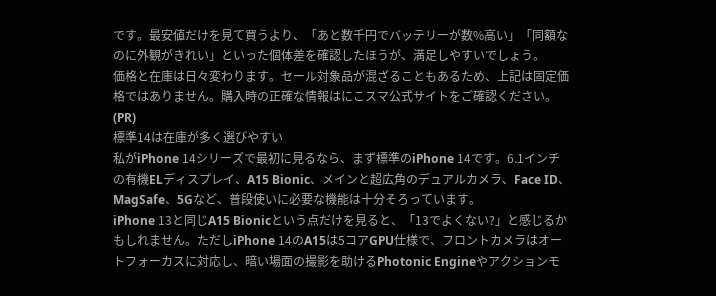です。最安値だけを見て買うより、「あと数千円でバッテリーが数%高い」「同額なのに外観がきれい」といった個体差を確認したほうが、満足しやすいでしょう。
価格と在庫は日々変わります。セール対象品が混ざることもあるため、上記は固定価格ではありません。購入時の正確な情報はにこスマ公式サイトをご確認ください。(PR)
標準14は在庫が多く選びやすい
私がiPhone 14シリーズで最初に見るなら、まず標準のiPhone 14です。6.1インチの有機ELディスプレイ、A15 Bionic、メインと超広角のデュアルカメラ、Face ID、MagSafe、5Gなど、普段使いに必要な機能は十分そろっています。
iPhone 13と同じA15 Bionicという点だけを見ると、「13でよくない?」と感じるかもしれません。ただしiPhone 14のA15は5コアGPU仕様で、フロントカメラはオートフォーカスに対応し、暗い場面の撮影を助けるPhotonic Engineやアクションモ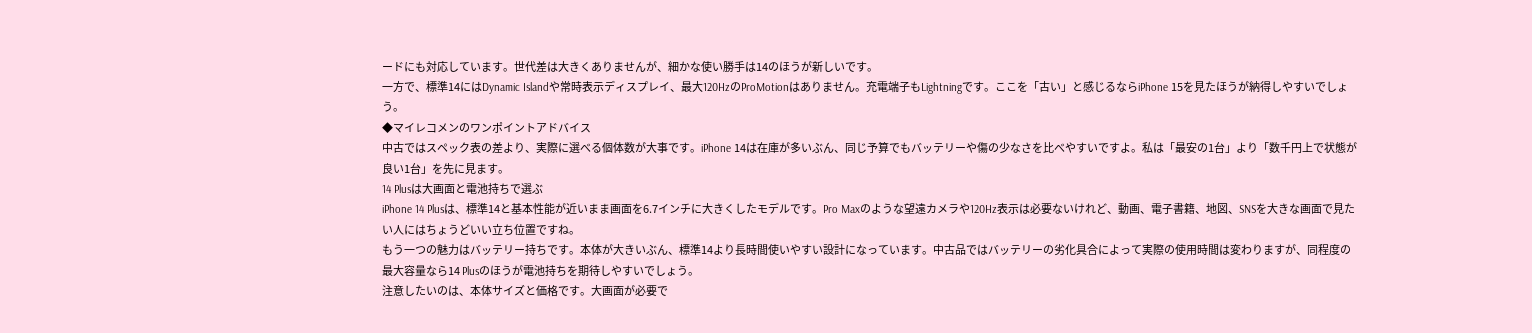ードにも対応しています。世代差は大きくありませんが、細かな使い勝手は14のほうが新しいです。
一方で、標準14にはDynamic Islandや常時表示ディスプレイ、最大120HzのProMotionはありません。充電端子もLightningです。ここを「古い」と感じるならiPhone 15を見たほうが納得しやすいでしょう。
◆マイレコメンのワンポイントアドバイス
中古ではスペック表の差より、実際に選べる個体数が大事です。iPhone 14は在庫が多いぶん、同じ予算でもバッテリーや傷の少なさを比べやすいですよ。私は「最安の1台」より「数千円上で状態が良い1台」を先に見ます。
14 Plusは大画面と電池持ちで選ぶ
iPhone 14 Plusは、標準14と基本性能が近いまま画面を6.7インチに大きくしたモデルです。Pro Maxのような望遠カメラや120Hz表示は必要ないけれど、動画、電子書籍、地図、SNSを大きな画面で見たい人にはちょうどいい立ち位置ですね。
もう一つの魅力はバッテリー持ちです。本体が大きいぶん、標準14より長時間使いやすい設計になっています。中古品ではバッテリーの劣化具合によって実際の使用時間は変わりますが、同程度の最大容量なら14 Plusのほうが電池持ちを期待しやすいでしょう。
注意したいのは、本体サイズと価格です。大画面が必要で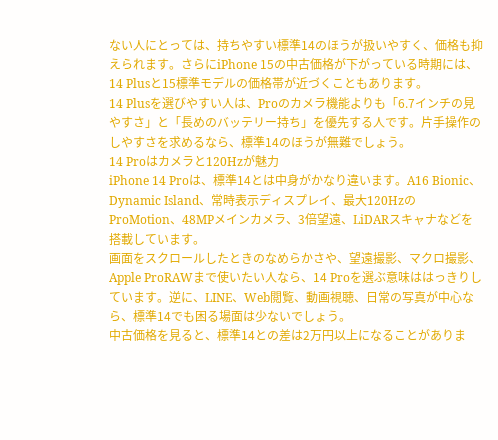ない人にとっては、持ちやすい標準14のほうが扱いやすく、価格も抑えられます。さらにiPhone 15の中古価格が下がっている時期には、14 Plusと15標準モデルの価格帯が近づくこともあります。
14 Plusを選びやすい人は、Proのカメラ機能よりも「6.7インチの見やすさ」と「長めのバッテリー持ち」を優先する人です。片手操作のしやすさを求めるなら、標準14のほうが無難でしょう。
14 Proはカメラと120Hzが魅力
iPhone 14 Proは、標準14とは中身がかなり違います。A16 Bionic、Dynamic Island、常時表示ディスプレイ、最大120HzのProMotion、48MPメインカメラ、3倍望遠、LiDARスキャナなどを搭載しています。
画面をスクロールしたときのなめらかさや、望遠撮影、マクロ撮影、Apple ProRAWまで使いたい人なら、14 Proを選ぶ意味ははっきりしています。逆に、LINE、Web閲覧、動画視聴、日常の写真が中心なら、標準14でも困る場面は少ないでしょう。
中古価格を見ると、標準14との差は2万円以上になることがありま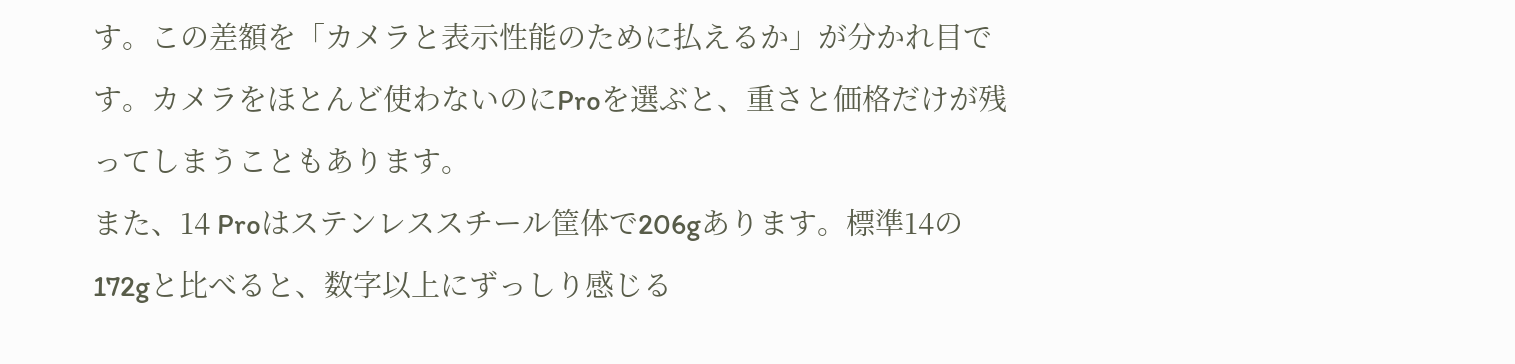す。この差額を「カメラと表示性能のために払えるか」が分かれ目です。カメラをほとんど使わないのにProを選ぶと、重さと価格だけが残ってしまうこともあります。
また、14 Proはステンレススチール筐体で206gあります。標準14の172gと比べると、数字以上にずっしり感じる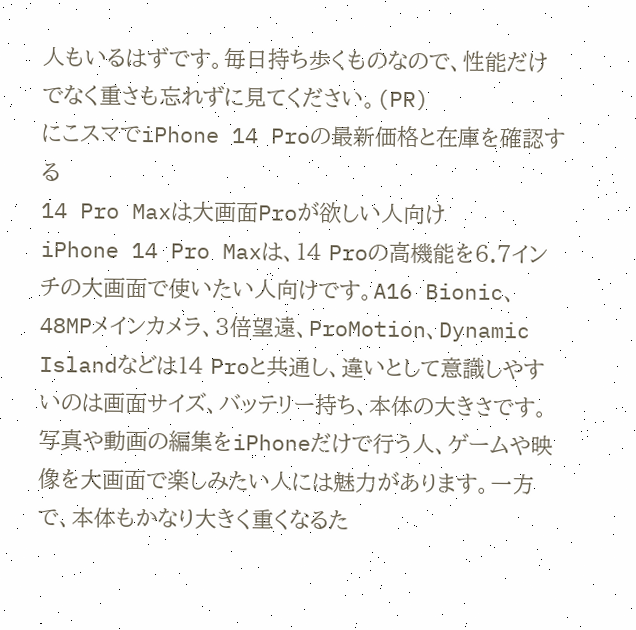人もいるはずです。毎日持ち歩くものなので、性能だけでなく重さも忘れずに見てください。(PR)
にこスマでiPhone 14 Proの最新価格と在庫を確認する
14 Pro Maxは大画面Proが欲しい人向け
iPhone 14 Pro Maxは、14 Proの高機能を6.7インチの大画面で使いたい人向けです。A16 Bionic、48MPメインカメラ、3倍望遠、ProMotion、Dynamic Islandなどは14 Proと共通し、違いとして意識しやすいのは画面サイズ、バッテリー持ち、本体の大きさです。
写真や動画の編集をiPhoneだけで行う人、ゲームや映像を大画面で楽しみたい人には魅力があります。一方で、本体もかなり大きく重くなるた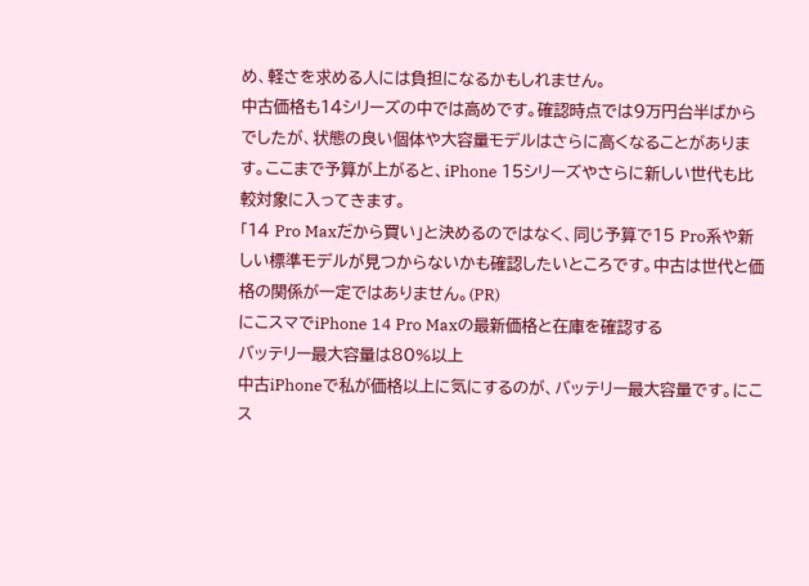め、軽さを求める人には負担になるかもしれません。
中古価格も14シリーズの中では高めです。確認時点では9万円台半ばからでしたが、状態の良い個体や大容量モデルはさらに高くなることがあります。ここまで予算が上がると、iPhone 15シリーズやさらに新しい世代も比較対象に入ってきます。
「14 Pro Maxだから買い」と決めるのではなく、同じ予算で15 Pro系や新しい標準モデルが見つからないかも確認したいところです。中古は世代と価格の関係が一定ではありません。(PR)
にこスマでiPhone 14 Pro Maxの最新価格と在庫を確認する
バッテリー最大容量は80%以上
中古iPhoneで私が価格以上に気にするのが、バッテリー最大容量です。にこス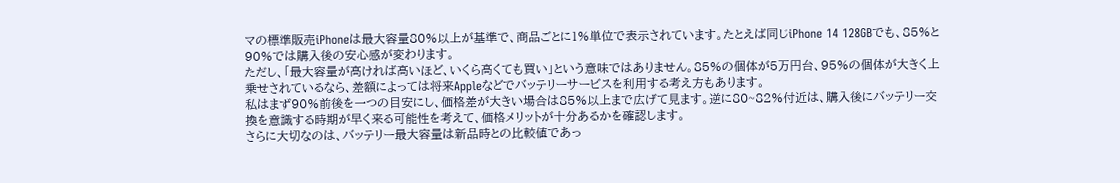マの標準販売iPhoneは最大容量80%以上が基準で、商品ごとに1%単位で表示されています。たとえば同じiPhone 14 128GBでも、85%と90%では購入後の安心感が変わります。
ただし、「最大容量が高ければ高いほど、いくら高くても買い」という意味ではありません。85%の個体が5万円台、95%の個体が大きく上乗せされているなら、差額によっては将来Appleなどでバッテリーサービスを利用する考え方もあります。
私はまず90%前後を一つの目安にし、価格差が大きい場合は85%以上まで広げて見ます。逆に80~82%付近は、購入後にバッテリー交換を意識する時期が早く来る可能性を考えて、価格メリットが十分あるかを確認します。
さらに大切なのは、バッテリー最大容量は新品時との比較値であっ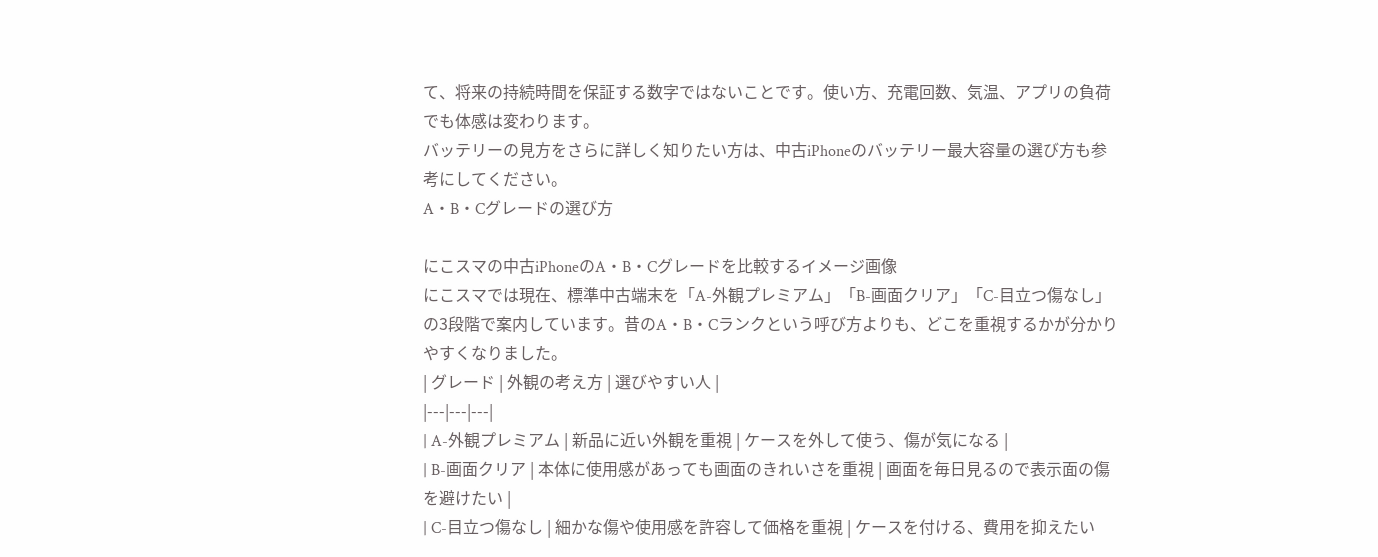て、将来の持続時間を保証する数字ではないことです。使い方、充電回数、気温、アプリの負荷でも体感は変わります。
バッテリーの見方をさらに詳しく知りたい方は、中古iPhoneのバッテリー最大容量の選び方も参考にしてください。
A・B・Cグレードの選び方

にこスマの中古iPhoneのA・B・Cグレードを比較するイメージ画像
にこスマでは現在、標準中古端末を「A-外観プレミアム」「B-画面クリア」「C-目立つ傷なし」の3段階で案内しています。昔のA・B・Cランクという呼び方よりも、どこを重視するかが分かりやすくなりました。
| グレード | 外観の考え方 | 選びやすい人 |
|---|---|---|
| A-外観プレミアム | 新品に近い外観を重視 | ケースを外して使う、傷が気になる |
| B-画面クリア | 本体に使用感があっても画面のきれいさを重視 | 画面を毎日見るので表示面の傷を避けたい |
| C-目立つ傷なし | 細かな傷や使用感を許容して価格を重視 | ケースを付ける、費用を抑えたい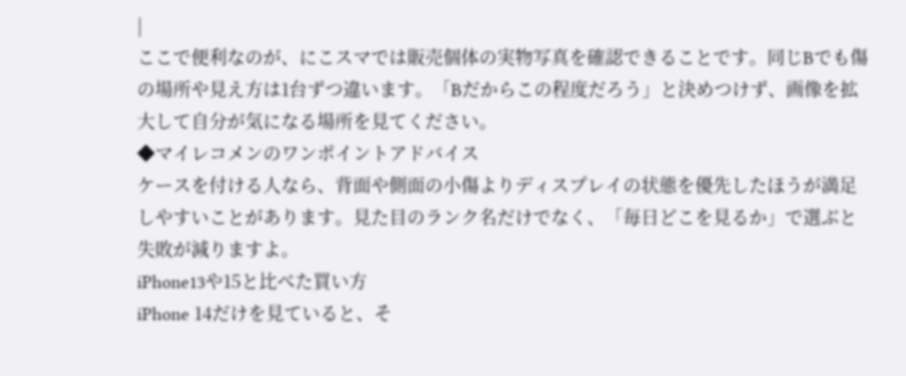|
ここで便利なのが、にこスマでは販売個体の実物写真を確認できることです。同じBでも傷の場所や見え方は1台ずつ違います。「Bだからこの程度だろう」と決めつけず、画像を拡大して自分が気になる場所を見てください。
◆マイレコメンのワンポイントアドバイス
ケースを付ける人なら、背面や側面の小傷よりディスプレイの状態を優先したほうが満足しやすいことがあります。見た目のランク名だけでなく、「毎日どこを見るか」で選ぶと失敗が減りますよ。
iPhone13や15と比べた買い方
iPhone 14だけを見ていると、そ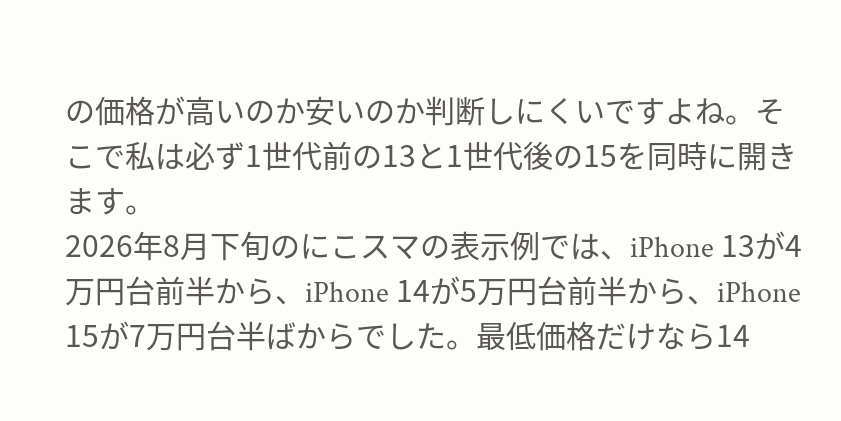の価格が高いのか安いのか判断しにくいですよね。そこで私は必ず1世代前の13と1世代後の15を同時に開きます。
2026年8月下旬のにこスマの表示例では、iPhone 13が4万円台前半から、iPhone 14が5万円台前半から、iPhone 15が7万円台半ばからでした。最低価格だけなら14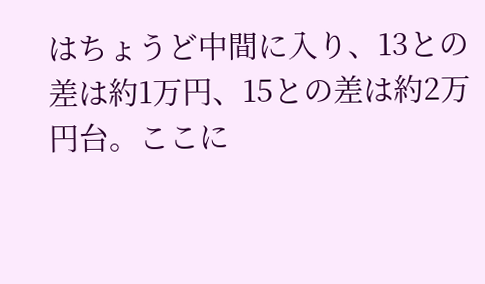はちょうど中間に入り、13との差は約1万円、15との差は約2万円台。ここに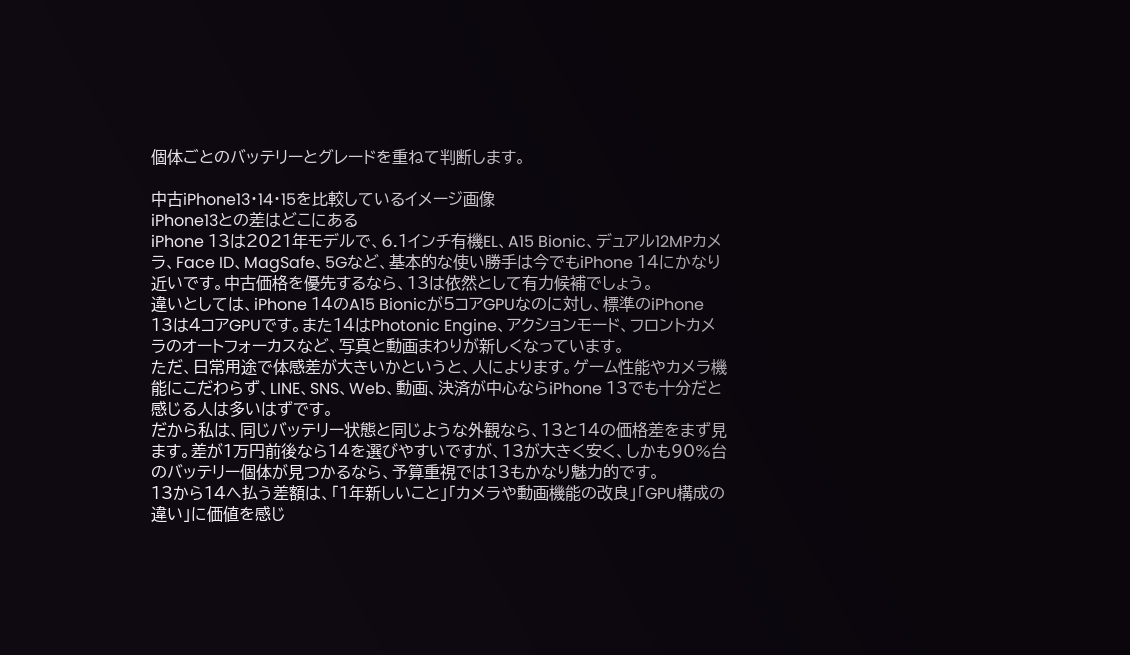個体ごとのバッテリーとグレードを重ねて判断します。

中古iPhone13・14・15を比較しているイメージ画像
iPhone13との差はどこにある
iPhone 13は2021年モデルで、6.1インチ有機EL、A15 Bionic、デュアル12MPカメラ、Face ID、MagSafe、5Gなど、基本的な使い勝手は今でもiPhone 14にかなり近いです。中古価格を優先するなら、13は依然として有力候補でしょう。
違いとしては、iPhone 14のA15 Bionicが5コアGPUなのに対し、標準のiPhone 13は4コアGPUです。また14はPhotonic Engine、アクションモード、フロントカメラのオートフォーカスなど、写真と動画まわりが新しくなっています。
ただ、日常用途で体感差が大きいかというと、人によります。ゲーム性能やカメラ機能にこだわらず、LINE、SNS、Web、動画、決済が中心ならiPhone 13でも十分だと感じる人は多いはずです。
だから私は、同じバッテリー状態と同じような外観なら、13と14の価格差をまず見ます。差が1万円前後なら14を選びやすいですが、13が大きく安く、しかも90%台のバッテリー個体が見つかるなら、予算重視では13もかなり魅力的です。
13から14へ払う差額は、「1年新しいこと」「カメラや動画機能の改良」「GPU構成の違い」に価値を感じ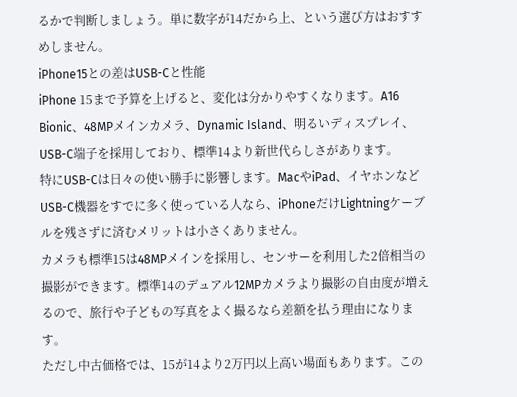るかで判断しましょう。単に数字が14だから上、という選び方はおすすめしません。
iPhone15との差はUSB-Cと性能
iPhone 15まで予算を上げると、変化は分かりやすくなります。A16 Bionic、48MPメインカメラ、Dynamic Island、明るいディスプレイ、USB-C端子を採用しており、標準14より新世代らしさがあります。
特にUSB-Cは日々の使い勝手に影響します。MacやiPad、イヤホンなどUSB-C機器をすでに多く使っている人なら、iPhoneだけLightningケーブルを残さずに済むメリットは小さくありません。
カメラも標準15は48MPメインを採用し、センサーを利用した2倍相当の撮影ができます。標準14のデュアル12MPカメラより撮影の自由度が増えるので、旅行や子どもの写真をよく撮るなら差額を払う理由になります。
ただし中古価格では、15が14より2万円以上高い場面もあります。この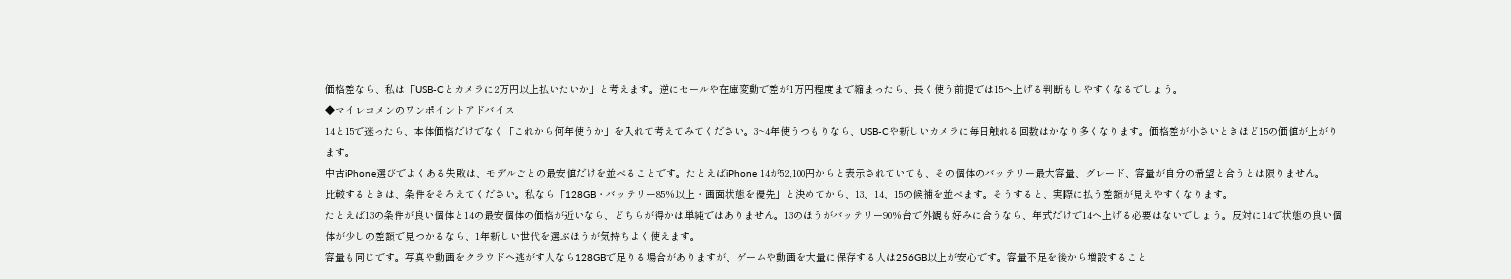価格差なら、私は「USB-Cとカメラに2万円以上払いたいか」と考えます。逆にセールや在庫変動で差が1万円程度まで縮まったら、長く使う前提では15へ上げる判断もしやすくなるでしょう。
◆マイレコメンのワンポイントアドバイス
14と15で迷ったら、本体価格だけでなく「これから何年使うか」を入れて考えてみてください。3~4年使うつもりなら、USB-Cや新しいカメラに毎日触れる回数はかなり多くなります。価格差が小さいときほど15の価値が上がります。
中古iPhone選びでよくある失敗は、モデルごとの最安値だけを並べることです。たとえばiPhone 14が52,100円からと表示されていても、その個体のバッテリー最大容量、グレード、容量が自分の希望と合うとは限りません。
比較するときは、条件をそろえてください。私なら「128GB・バッテリー85%以上・画面状態を優先」と決めてから、13、14、15の候補を並べます。そうすると、実際に払う差額が見えやすくなります。
たとえば13の条件が良い個体と14の最安個体の価格が近いなら、どちらが得かは単純ではありません。13のほうがバッテリー90%台で外観も好みに合うなら、年式だけで14へ上げる必要はないでしょう。反対に14で状態の良い個体が少しの差額で見つかるなら、1年新しい世代を選ぶほうが気持ちよく使えます。
容量も同じです。写真や動画をクラウドへ逃がす人なら128GBで足りる場合がありますが、ゲームや動画を大量に保存する人は256GB以上が安心です。容量不足を後から増設すること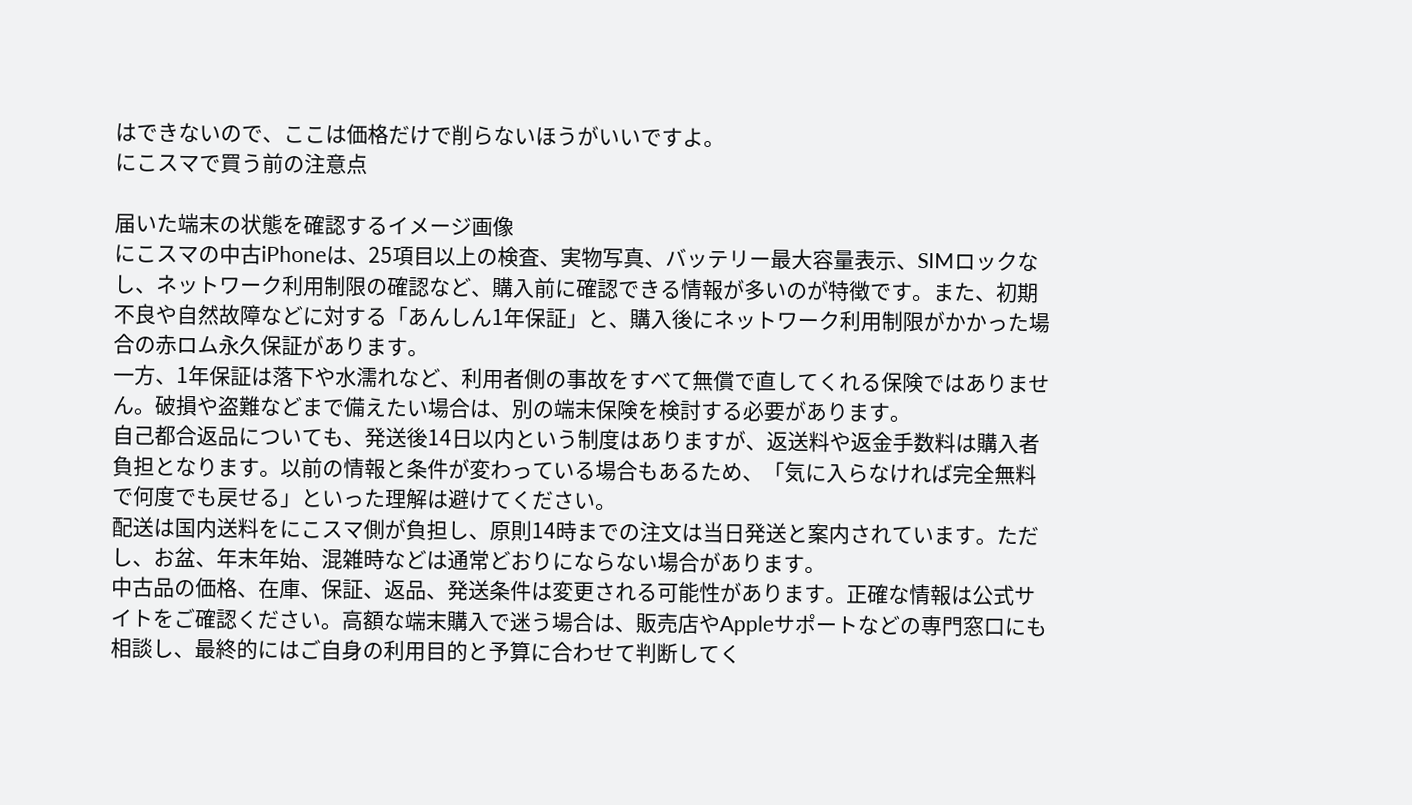はできないので、ここは価格だけで削らないほうがいいですよ。
にこスマで買う前の注意点

届いた端末の状態を確認するイメージ画像
にこスマの中古iPhoneは、25項目以上の検査、実物写真、バッテリー最大容量表示、SIMロックなし、ネットワーク利用制限の確認など、購入前に確認できる情報が多いのが特徴です。また、初期不良や自然故障などに対する「あんしん1年保証」と、購入後にネットワーク利用制限がかかった場合の赤ロム永久保証があります。
一方、1年保証は落下や水濡れなど、利用者側の事故をすべて無償で直してくれる保険ではありません。破損や盗難などまで備えたい場合は、別の端末保険を検討する必要があります。
自己都合返品についても、発送後14日以内という制度はありますが、返送料や返金手数料は購入者負担となります。以前の情報と条件が変わっている場合もあるため、「気に入らなければ完全無料で何度でも戻せる」といった理解は避けてください。
配送は国内送料をにこスマ側が負担し、原則14時までの注文は当日発送と案内されています。ただし、お盆、年末年始、混雑時などは通常どおりにならない場合があります。
中古品の価格、在庫、保証、返品、発送条件は変更される可能性があります。正確な情報は公式サイトをご確認ください。高額な端末購入で迷う場合は、販売店やAppleサポートなどの専門窓口にも相談し、最終的にはご自身の利用目的と予算に合わせて判断してく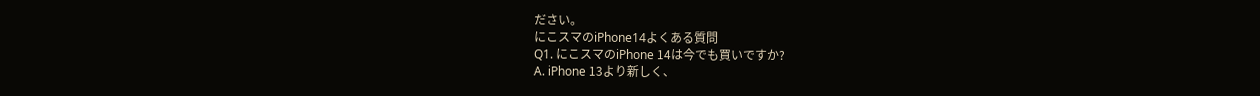ださい。
にこスマのiPhone14よくある質問
Q1. にこスマのiPhone 14は今でも買いですか?
A. iPhone 13より新しく、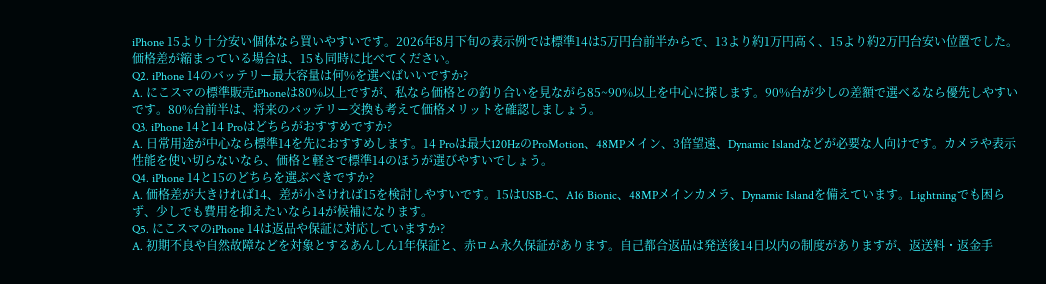iPhone 15より十分安い個体なら買いやすいです。2026年8月下旬の表示例では標準14は5万円台前半からで、13より約1万円高く、15より約2万円台安い位置でした。価格差が縮まっている場合は、15も同時に比べてください。
Q2. iPhone 14のバッテリー最大容量は何%を選べばいいですか?
A. にこスマの標準販売iPhoneは80%以上ですが、私なら価格との釣り合いを見ながら85~90%以上を中心に探します。90%台が少しの差額で選べるなら優先しやすいです。80%台前半は、将来のバッテリー交換も考えて価格メリットを確認しましょう。
Q3. iPhone 14と14 Proはどちらがおすすめですか?
A. 日常用途が中心なら標準14を先におすすめします。14 Proは最大120HzのProMotion、48MPメイン、3倍望遠、Dynamic Islandなどが必要な人向けです。カメラや表示性能を使い切らないなら、価格と軽さで標準14のほうが選びやすいでしょう。
Q4. iPhone 14と15のどちらを選ぶべきですか?
A. 価格差が大きければ14、差が小さければ15を検討しやすいです。15はUSB-C、A16 Bionic、48MPメインカメラ、Dynamic Islandを備えています。Lightningでも困らず、少しでも費用を抑えたいなら14が候補になります。
Q5. にこスマのiPhone 14は返品や保証に対応していますか?
A. 初期不良や自然故障などを対象とするあんしん1年保証と、赤ロム永久保証があります。自己都合返品は発送後14日以内の制度がありますが、返送料・返金手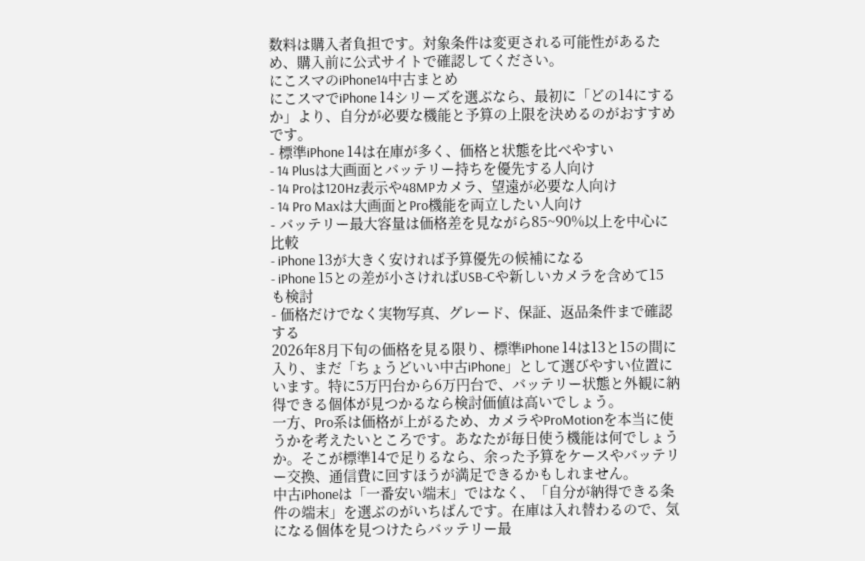数料は購入者負担です。対象条件は変更される可能性があるため、購入前に公式サイトで確認してください。
にこスマのiPhone14中古まとめ
にこスマでiPhone 14シリーズを選ぶなら、最初に「どの14にするか」より、自分が必要な機能と予算の上限を決めるのがおすすめです。
- 標準iPhone 14は在庫が多く、価格と状態を比べやすい
- 14 Plusは大画面とバッテリー持ちを優先する人向け
- 14 Proは120Hz表示や48MPカメラ、望遠が必要な人向け
- 14 Pro Maxは大画面とPro機能を両立したい人向け
- バッテリー最大容量は価格差を見ながら85~90%以上を中心に比較
- iPhone 13が大きく安ければ予算優先の候補になる
- iPhone 15との差が小さければUSB-Cや新しいカメラを含めて15も検討
- 価格だけでなく実物写真、グレード、保証、返品条件まで確認する
2026年8月下旬の価格を見る限り、標準iPhone 14は13と15の間に入り、まだ「ちょうどいい中古iPhone」として選びやすい位置にいます。特に5万円台から6万円台で、バッテリー状態と外観に納得できる個体が見つかるなら検討価値は高いでしょう。
一方、Pro系は価格が上がるため、カメラやProMotionを本当に使うかを考えたいところです。あなたが毎日使う機能は何でしょうか。そこが標準14で足りるなら、余った予算をケースやバッテリー交換、通信費に回すほうが満足できるかもしれません。
中古iPhoneは「一番安い端末」ではなく、「自分が納得できる条件の端末」を選ぶのがいちばんです。在庫は入れ替わるので、気になる個体を見つけたらバッテリー最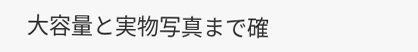大容量と実物写真まで確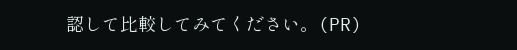認して比較してみてください。(PR)